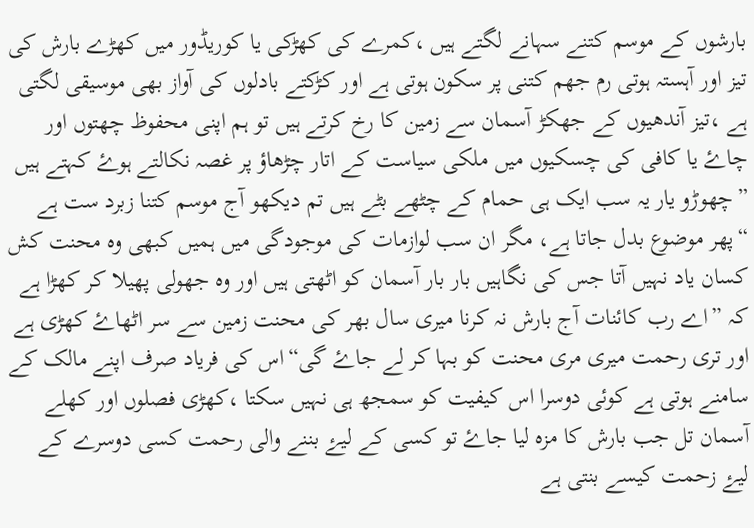بارشوں کے موسم کتنے سہانے لگتے ہیں ،کمرے کی کھڑکی یا کوریڈور میں کھڑے بارش کی تیز اور آہستہ ہوتی رم جھم کتنی پر سکون ہوتی ہے اور کڑکتے بادلوں کی آواز بھی موسیقی لگتی ہے ،تیز آندھیوں کے جھکڑ آسمان سے زمین کا رخ کرتے ہیں تو ہم اپنی محفوظ چھتوں اور چاۓ یا کافی کی چسکیوں میں ملکی سیاست کے اتار چڑھاؤ پر غصہ نکالتے ہوۓ کہتے ہیں ”چھوڑو یار یہ سب ایک ہی حمام کے چٹھے بٹے ہیں تم دیکھو آج موسم کتنا زبرد ست ہے “پھر موضوع بدل جاتا ہے، مگر ان سب لوازمات کی موجودگی میں ہمیں کبھی وہ محنت کش کسان یاد نہیں آتا جس کی نگاہیں بار بار آسمان کو اٹھتی ہیں اور وہ جھولی پھیلا کر کھڑا ہے کہ ”اے رب کائنات آج بارش نہ کرنا میری سال بھر کی محنت زمین سے سر اٹھاۓ کھڑی ہے اور تری رحمت میری مری محنت کو بہا کر لے جاۓ گی“اس کی فریاد صرف اپنے مالک کے سامنے ہوتی ہے کوئی دوسرا اس کیفیت کو سمجھ ہی نہیں سکتا ،کھڑی فصلوں اور کھلے آسمان تل جب بارش کا مزہ لیا جاۓ تو کسی کے لیۓ بننے والی رحمت کسی دوسرے کے لیۓ زحمت کیسے بنتی ہے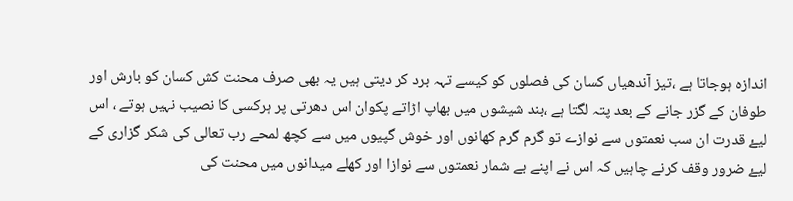اندازہ ہوجاتا ہے ،تیز آندھیاں کسان کی فصلوں کو کیسے تہہ برد کر دیتی ہیں یہ بھی صرف محنت کش کسان کو بارش اور طوفان کے گزر جانے کے بعد پتہ لگتا ہے ،بند شیشوں میں بھاپ اڑاتے پکوان اس دھرتی پر ہرکسی کا نصیب نہیں ہوتے ، اس لیۓ قدرت ان سب نعمتوں سے نوازے تو گرم گرم کھانوں اور خوش گپیوں میں سے کچھ لمحے رب تعالی کی شکر گزاری کے لیۓ ضرور وقف کرنے چاہیں کہ اس نے اپنے بے شمار نعمتوں سے نوازا اور کھلے میدانوں میں محنت کی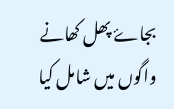بجاۓ پھل کھانے واگوں میں شامل کیا